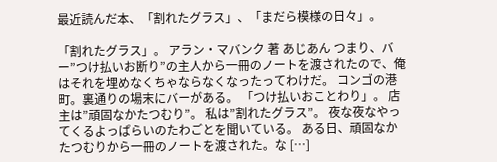最近読んだ本、「割れたグラス」、「まだら模様の日々」。

「割れたグラス」。 アラン・マバンク 著 あじあん つまり、バー”つけ払いお断り”の主人から一冊のノートを渡されたので、俺はそれを埋めなくちゃならなくなったってわけだ。 コンゴの港町。裏通りの場末にバーがある。 「つけ払いおことわり」。 店主は”頑固なかたつむり”。 私は”割れたグラス”。 夜な夜なやってくるよっぱらいのたわごとを聞いている。 ある日、頑固なかたつむりから一冊のノートを渡された。な […]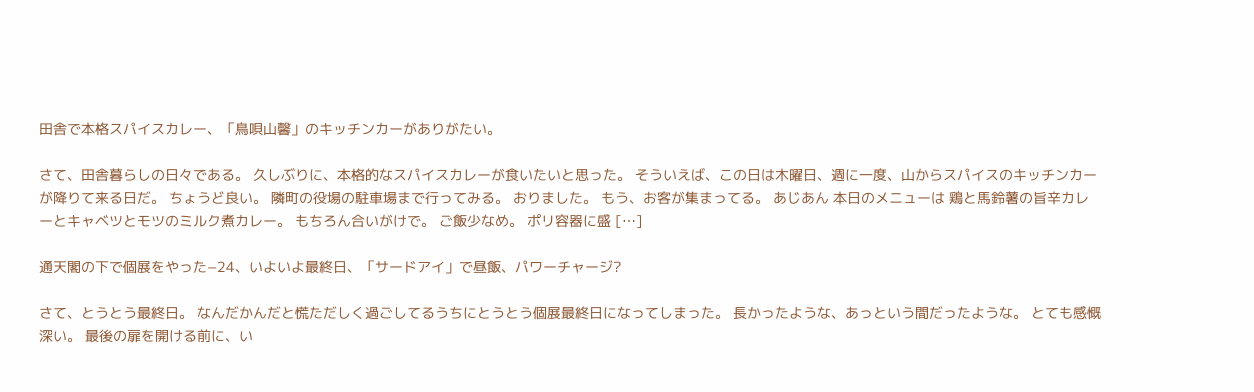田舎で本格スパイスカレー、「鳥唄山馨」のキッチンカーがありがたい。

さて、田舎暮らしの日々である。 久しぶりに、本格的なスパイスカレーが食いたいと思った。 そういえば、この日は木曜日、週に一度、山からスパイスのキッチンカーが降りて来る日だ。 ちょうど良い。 隣町の役場の駐車場まで行ってみる。 おりました。 もう、お客が集まってる。 あじあん 本日のメニューは 鶏と馬鈴薯の旨辛カレーとキャベツとモツのミルク煮カレー。 もちろん合いがけで。 ご飯少なめ。 ポリ容器に盛 […]

通天閣の下で個展をやった−24、いよいよ最終日、「サードアイ」で昼飯、パワーチャージ?

さて、とうとう最終日。 なんだかんだと慌ただしく過ごしてるうちにとうとう個展最終日になってしまった。 長かったような、あっという間だったような。 とても感慨深い。 最後の扉を開ける前に、い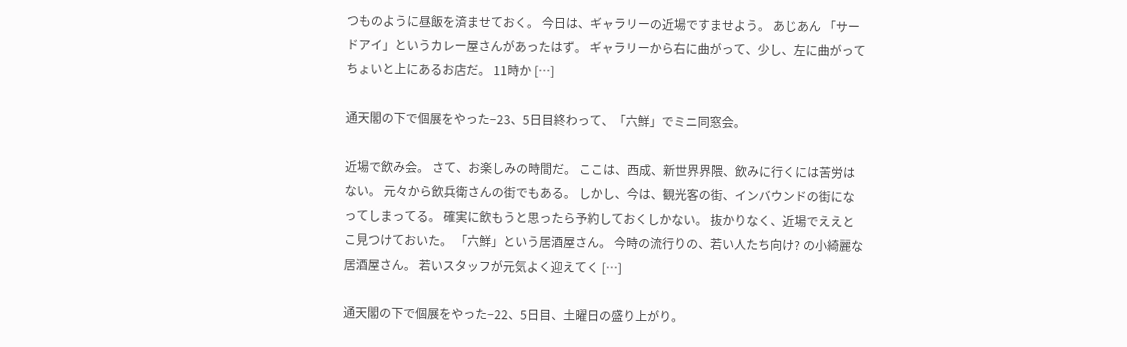つものように昼飯を済ませておく。 今日は、ギャラリーの近場ですませよう。 あじあん 「サードアイ」というカレー屋さんがあったはず。 ギャラリーから右に曲がって、少し、左に曲がってちょいと上にあるお店だ。 11時か […]

通天閣の下で個展をやった−23、5日目終わって、「六鮮」でミニ同窓会。

近場で飲み会。 さて、お楽しみの時間だ。 ここは、西成、新世界界隈、飲みに行くには苦労はない。 元々から飲兵衛さんの街でもある。 しかし、今は、観光客の街、インバウンドの街になってしまってる。 確実に飲もうと思ったら予約しておくしかない。 抜かりなく、近場でええとこ見つけておいた。 「六鮮」という居酒屋さん。 今時の流行りの、若い人たち向け? の小綺麗な居酒屋さん。 若いスタッフが元気よく迎えてく […]

通天閣の下で個展をやった−22、5日目、土曜日の盛り上がり。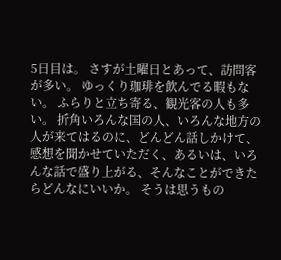5日目は。 さすが土曜日とあって、訪問客が多い。 ゆっくり珈琲を飲んでる暇もない。 ふらりと立ち寄る、観光客の人も多い。 折角いろんな国の人、いろんな地方の人が来てはるのに、どんどん話しかけて、感想を聞かせていただく、あるいは、いろんな話で盛り上がる、そんなことができたらどんなにいいか。 そうは思うもの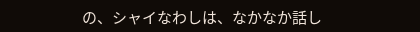の、シャイなわしは、なかなか話し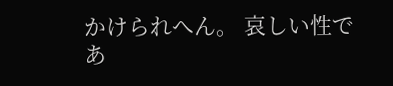かけられへん。 哀しい性であ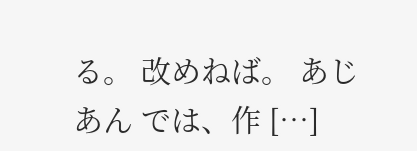る。 改めねば。 あじあん では、作 […]